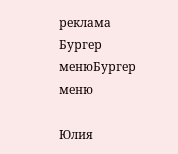реклама
Бургер менюБургер меню

Юлия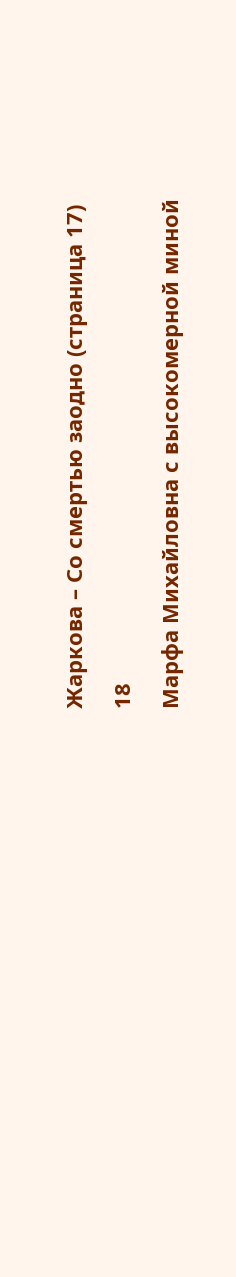Жаркова – Со смертью заодно (страница 17)

18

Марфа Михайловна с высокомерной миной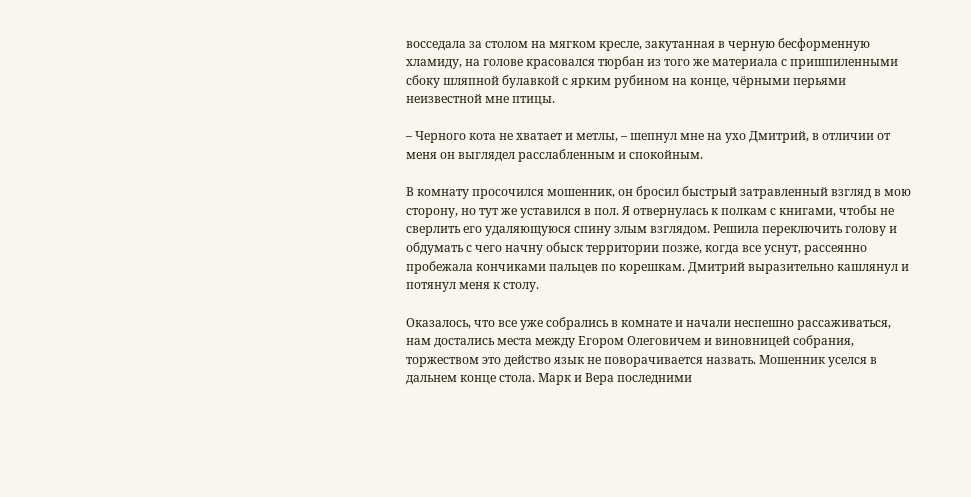восседала за столом на мягком кресле, закутанная в черную бесформенную хламиду, на голове красовался тюрбан из того же материала с пришпиленными сбоку шляпной булавкой с ярким рубином на конце, чёрными перьями неизвестной мне птицы.

– Черного кота не хватает и метлы, – шепнул мне на ухо Дмитрий, в отличии от меня он выглядел расслабленным и спокойным.

В комнату просочился мошенник, он бросил быстрый затравленный взгляд в мою сторону, но тут же уставился в пол. Я отвернулась к полкам с книгами, чтобы не сверлить его удаляющуюся спину злым взглядом. Решила переключить голову и обдумать с чего начну обыск территории позже, когда все уснут, рассеянно пробежала кончиками пальцев по корешкам. Дмитрий выразительно кашлянул и потянул меня к столу.

Оказалось, что все уже собрались в комнате и начали неспешно рассаживаться, нам достались места между Егором Олеговичем и виновницей собрания, торжеством это действо язык не поворачивается назвать. Мошенник уселся в дальнем конце стола. Марк и Вера последними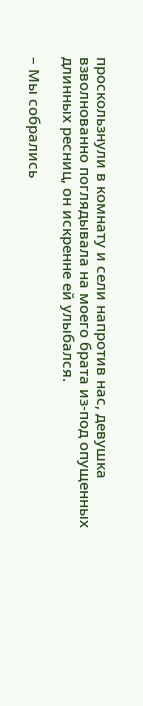проскользнули в комнату и сели напротив нас, девушка взволнованно поглядывала на моего брата из-под опущенных длинных ресниц, он искренне ей улыбался.

– Мы собрались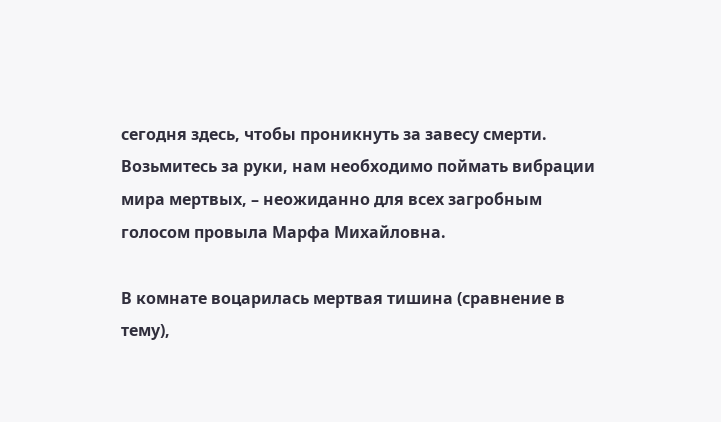сегодня здесь, чтобы проникнуть за завесу смерти. Возьмитесь за руки, нам необходимо поймать вибрации мира мертвых, – неожиданно для всех загробным голосом провыла Марфа Михайловна.

В комнате воцарилась мертвая тишина (сравнение в тему),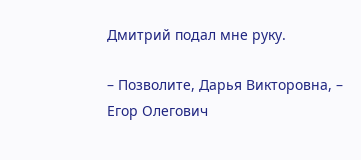Дмитрий подал мне руку.

– Позволите, Дарья Викторовна, – Егор Олегович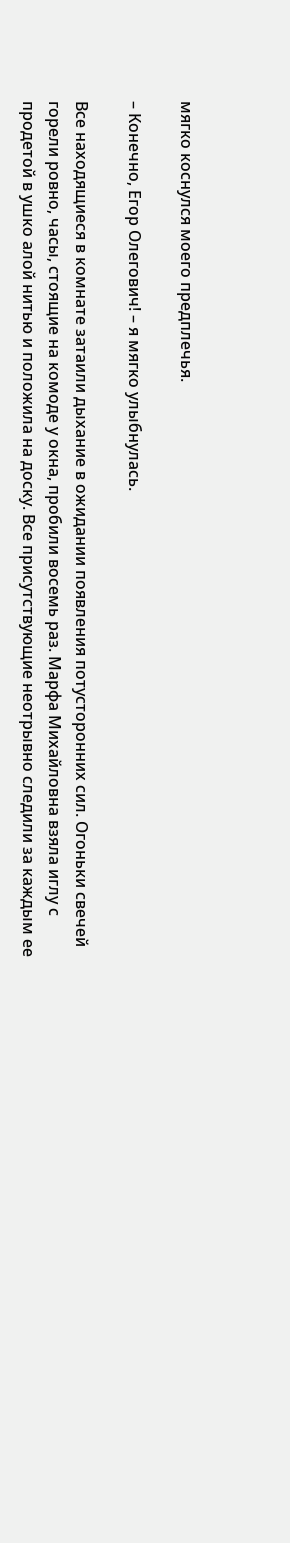мягко коснулся моего предплечья.

– Конечно, Егор Олегович! – я мягко улыбнулась.

Все находящиеся в комнате затаили дыхание в ожидании появления потусторонних сил. Огоньки свечей горели ровно, часы, стоящие на комоде у окна, пробили восемь раз. Марфа Михайловна взяла иглу с продетой в ушко алой нитью и положила на доску. Все присутствующие неотрывно следили за каждым ее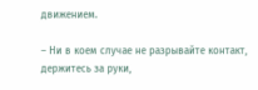движением.

– Ни в коем случае не разрывайте контакт, держитесь за руки,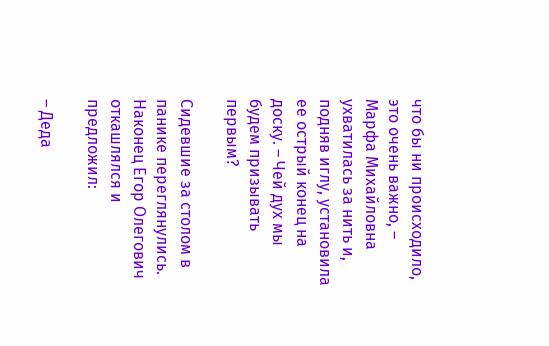что бы ни происходило, это очень важно, – Марфа Михайловна ухватилась за нить и, подняв иглу, установила ее острый конец на доску. – Чей дух мы будем призывать первым?

Сидевшие за столом в панике переглянулись. Наконец Егор Олегович откашлялся и предложил:

– Деда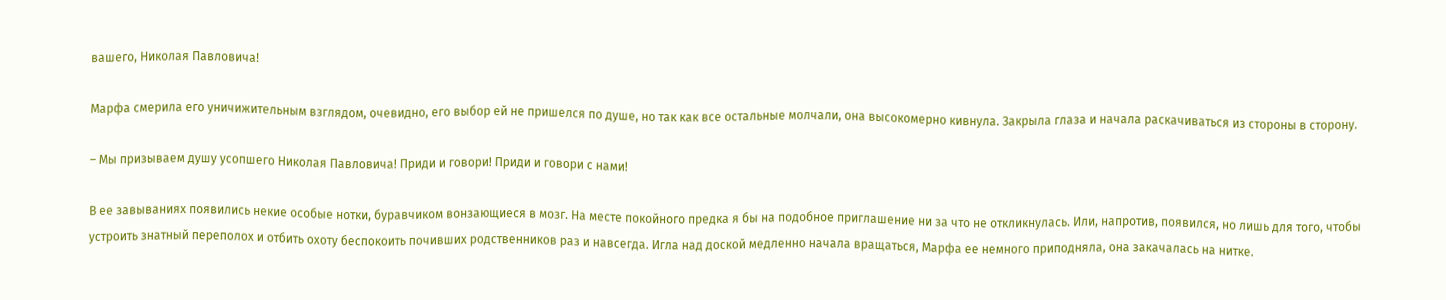вашего, Николая Павловича!

Марфа смерила его уничижительным взглядом, очевидно, его выбор ей не пришелся по душе, но так как все остальные молчали, она высокомерно кивнула. Закрыла глаза и начала раскачиваться из стороны в сторону.

– Мы призываем душу усопшего Николая Павловича! Приди и говори! Приди и говори с нами!

В ее завываниях появились некие особые нотки, буравчиком вонзающиеся в мозг. На месте покойного предка я бы на подобное приглашение ни за что не откликнулась. Или, напротив, появился, но лишь для того, чтобы устроить знатный переполох и отбить охоту беспокоить почивших родственников раз и навсегда. Игла над доской медленно начала вращаться, Марфа ее немного приподняла, она закачалась на нитке.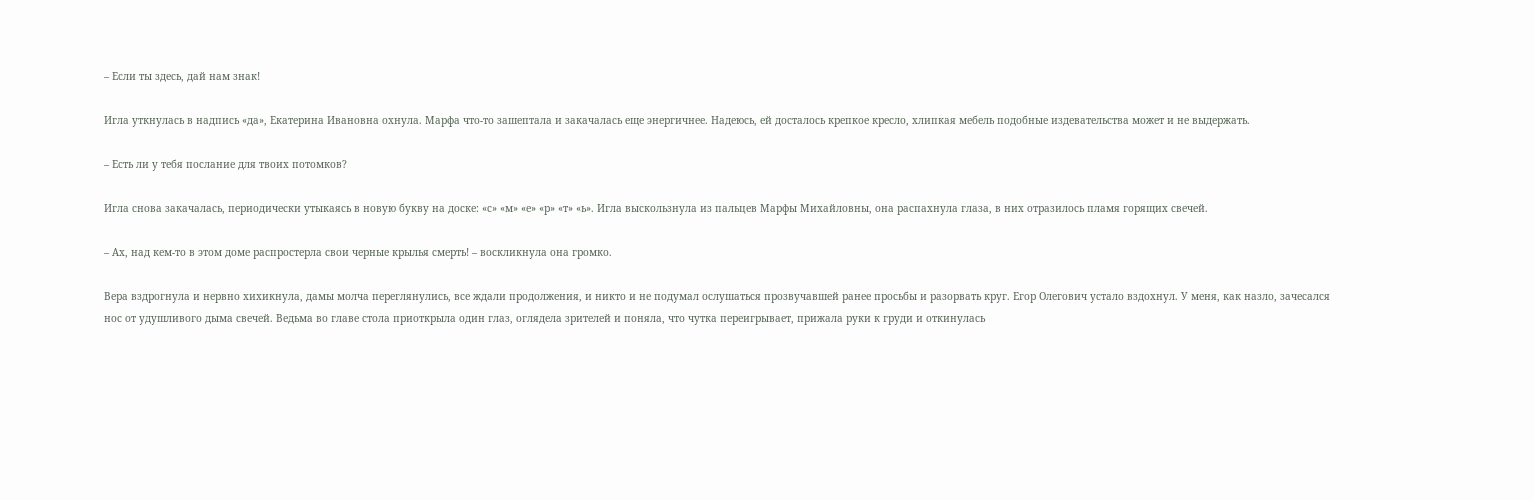– Если ты здесь, дай нам знак!

Игла уткнулась в надпись «да», Екатерина Ивановна охнула. Марфа что-то зашептала и закачалась еще энергичнее. Надеюсь, ей досталось крепкое кресло, хлипкая мебель подобные издевательства может и не выдержать.

– Есть ли у тебя послание для твоих потомков?

Игла снова закачалась, периодически утыкаясь в новую букву на доске: «с» «м» «е» «р» «т» «ь». Игла выскользнула из пальцев Марфы Михайловны, она распахнула глаза, в них отразилось пламя горящих свечей.

– Ах, над кем-то в этом доме распростерла свои черные крылья смерть! – воскликнула она громко.

Вера вздрогнула и нервно хихикнула, дамы молча переглянулись, все ждали продолжения, и никто и не подумал ослушаться прозвучавшей ранее просьбы и разорвать круг. Егор Олегович устало вздохнул. У меня, как назло, зачесался нос от удушливого дыма свечей. Ведьма во главе стола приоткрыла один глаз, оглядела зрителей и поняла, что чутка переигрывает, прижала руки к груди и откинулась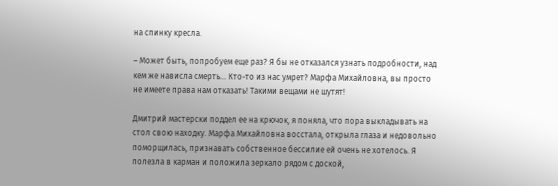на спинку кресла.

– Может быть, попробуем еще раз? Я бы не отказался узнать подробности, над кем же нависла смерть… Кто-то из нас умрет? Марфа Михайловна, вы просто не имеете права нам отказать! Такими вещами не шутят!

Дмитрий мастерски поддел ее на крючок, я поняла, что пора выкладывать на стол свою находку. Марфа Михайловна восстала, открыла глаза и недовольно поморщилась, признавать собственное бессилие ей очень не хотелось. Я полезла в карман и положила зеркало рядом с доской,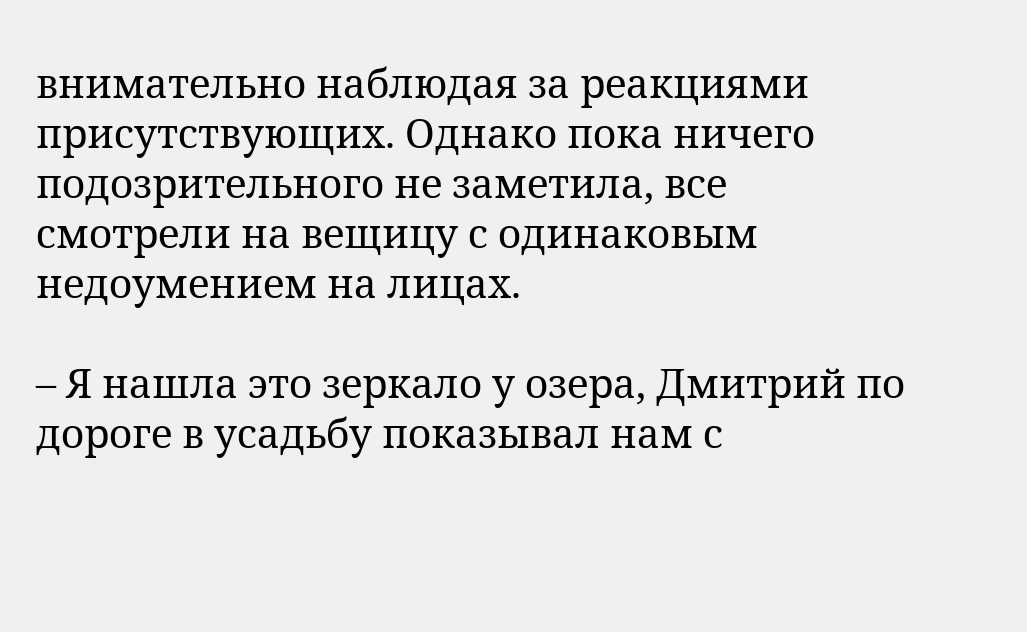внимательно наблюдая за реакциями присутствующих. Однако пока ничего подозрительного не заметила, все смотрели на вещицу с одинаковым недоумением на лицах.

– Я нашла это зеркало у озера, Дмитрий по дороге в усадьбу показывал нам с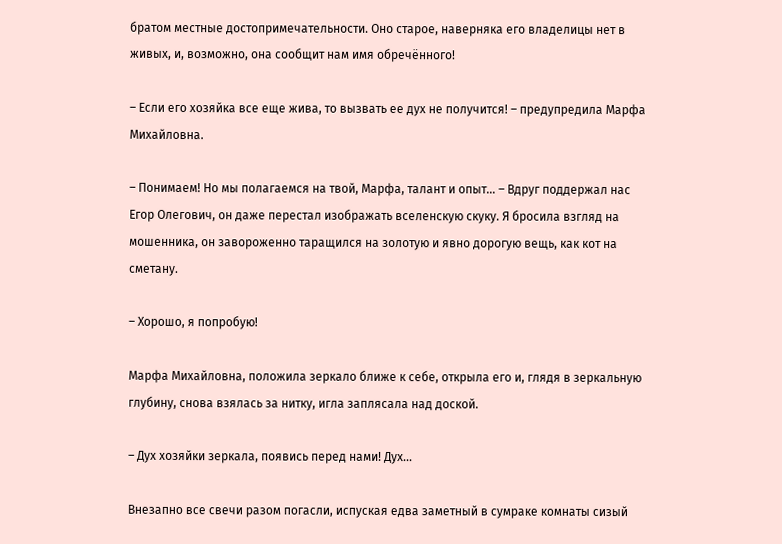братом местные достопримечательности. Оно старое, наверняка его владелицы нет в живых, и, возможно, она сообщит нам имя обречённого!

– Если его хозяйка все еще жива, то вызвать ее дух не получится! – предупредила Марфа Михайловна.

– Понимаем! Но мы полагаемся на твой, Марфа, талант и опыт… – Вдруг поддержал нас Егор Олегович, он даже перестал изображать вселенскую скуку. Я бросила взгляд на мошенника, он завороженно таращился на золотую и явно дорогую вещь, как кот на сметану.

– Хорошо, я попробую!

Марфа Михайловна, положила зеркало ближе к себе, открыла его и, глядя в зеркальную глубину, снова взялась за нитку, игла заплясала над доской.

– Дух хозяйки зеркала, появись перед нами! Дух…

Внезапно все свечи разом погасли, испуская едва заметный в сумраке комнаты сизый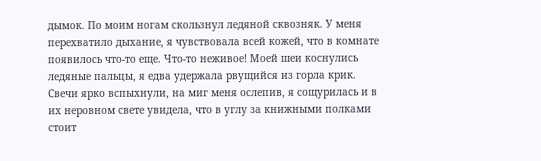дымок. По моим ногам скользнул ледяной сквозняк. У меня перехватило дыхание, я чувствовала всей кожей, что в комнате появилось что-то еще. Что-то неживое! Моей шеи коснулись ледяные пальцы, я едва удержала рвущийся из горла крик. Свечи ярко вспыхнули, на миг меня ослепив, я сощурилась и в их неровном свете увидела, что в углу за книжными полками стоит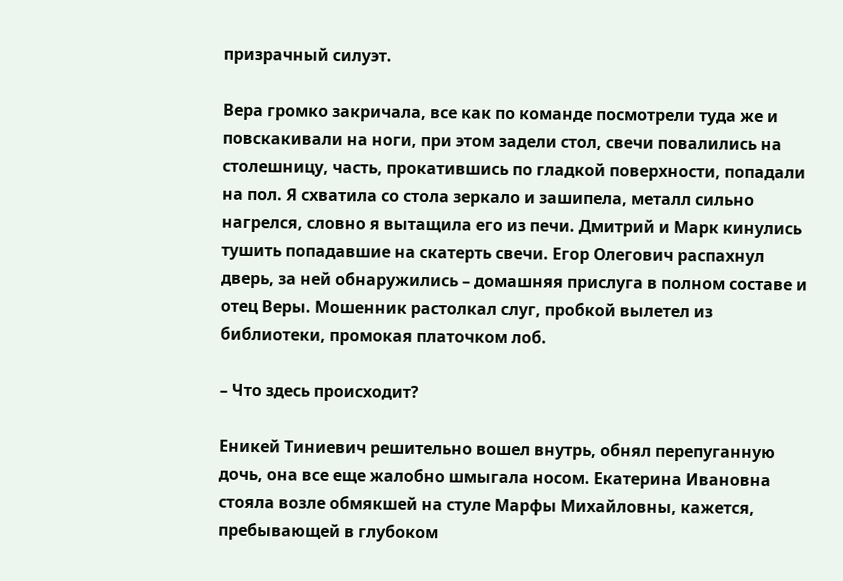призрачный силуэт.

Вера громко закричала, все как по команде посмотрели туда же и повскакивали на ноги, при этом задели стол, свечи повалились на столешницу, часть, прокатившись по гладкой поверхности, попадали на пол. Я схватила со стола зеркало и зашипела, металл сильно нагрелся, словно я вытащила его из печи. Дмитрий и Марк кинулись тушить попадавшие на скатерть свечи. Егор Олегович распахнул дверь, за ней обнаружились – домашняя прислуга в полном составе и отец Веры. Мошенник растолкал слуг, пробкой вылетел из библиотеки, промокая платочком лоб.

– Что здесь происходит?

Еникей Тиниевич решительно вошел внутрь, обнял перепуганную дочь, она все еще жалобно шмыгала носом. Екатерина Ивановна стояла возле обмякшей на стуле Марфы Михайловны, кажется, пребывающей в глубоком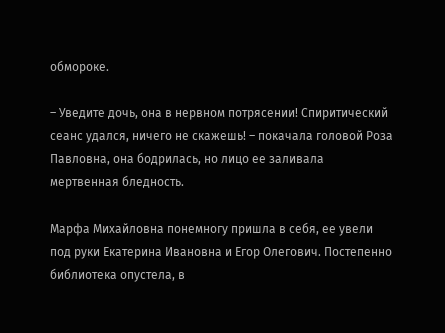обмороке.

– Уведите дочь, она в нервном потрясении! Спиритический сеанс удался, ничего не скажешь! – покачала головой Роза Павловна, она бодрилась, но лицо ее заливала мертвенная бледность.

Марфа Михайловна понемногу пришла в себя, ее увели под руки Екатерина Ивановна и Егор Олегович. Постепенно библиотека опустела, в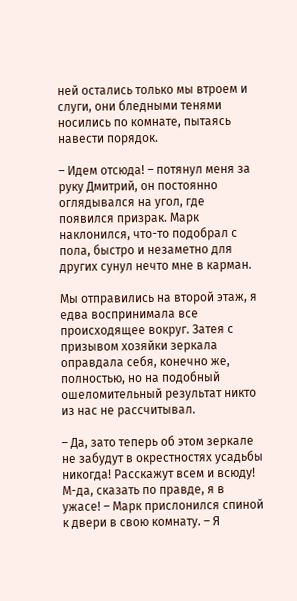ней остались только мы втроем и слуги, они бледными тенями носились по комнате, пытаясь навести порядок.

– Идем отсюда! – потянул меня за руку Дмитрий, он постоянно оглядывался на угол, где появился призрак. Марк наклонился, что-то подобрал с пола, быстро и незаметно для других сунул нечто мне в карман.

Мы отправились на второй этаж, я едва воспринимала все происходящее вокруг. Затея с призывом хозяйки зеркала оправдала себя, конечно же, полностью, но на подобный ошеломительный результат никто из нас не рассчитывал.

– Да, зато теперь об этом зеркале не забудут в окрестностях усадьбы никогда! Расскажут всем и всюду! М-да, сказать по правде, я в ужасе! – Марк прислонился спиной к двери в свою комнату. – Я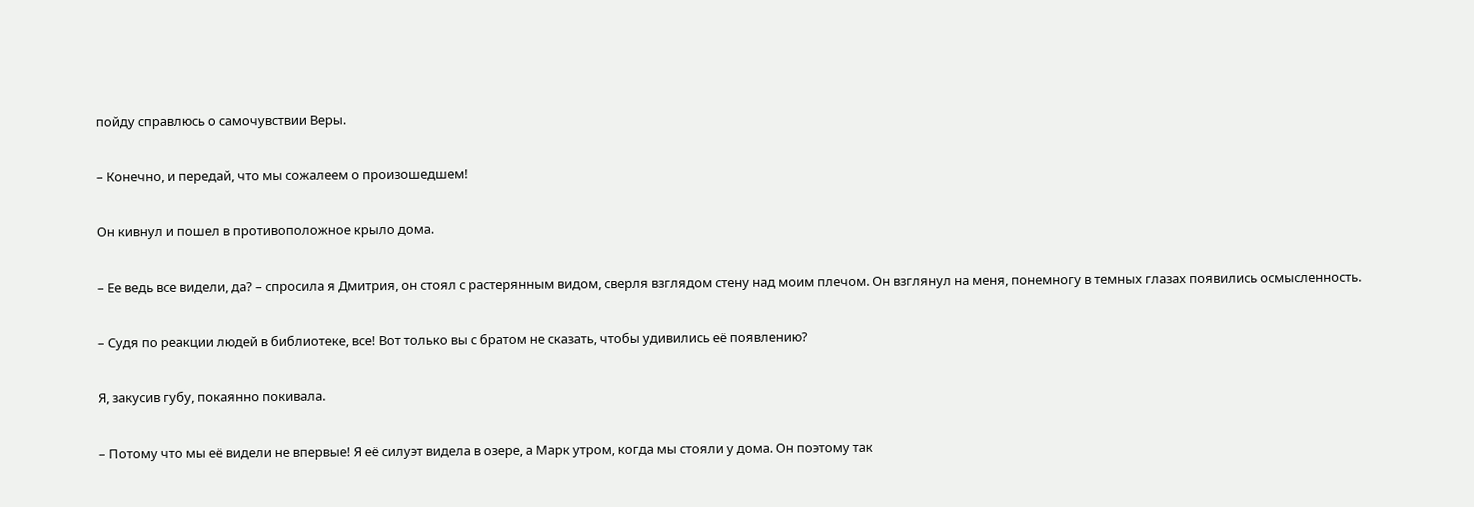пойду справлюсь о самочувствии Веры.

– Конечно, и передай, что мы сожалеем о произошедшем!

Он кивнул и пошел в противоположное крыло дома.

– Ее ведь все видели, да? – спросила я Дмитрия, он стоял с растерянным видом, сверля взглядом стену над моим плечом. Он взглянул на меня, понемногу в темных глазах появились осмысленность.

– Судя по реакции людей в библиотеке, все! Вот только вы с братом не сказать, чтобы удивились её появлению?

Я, закусив губу, покаянно покивала.

– Потому что мы её видели не впервые! Я её силуэт видела в озере, а Марк утром, когда мы стояли у дома. Он поэтому так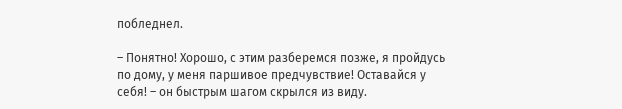побледнел.

– Понятно! Хорошо, с этим разберемся позже, я пройдусь по дому, у меня паршивое предчувствие! Оставайся у себя! – он быстрым шагом скрылся из виду.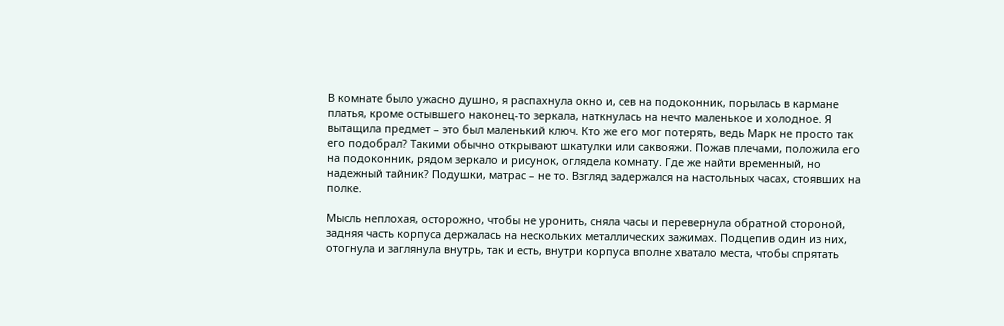В комнате было ужасно душно, я распахнула окно и, сев на подоконник, порылась в кармане платья, кроме остывшего наконец-то зеркала, наткнулась на нечто маленькое и холодное. Я вытащила предмет – это был маленький ключ. Кто же его мог потерять, ведь Марк не просто так его подобрал? Такими обычно открывают шкатулки или саквояжи. Пожав плечами, положила его на подоконник, рядом зеркало и рисунок, оглядела комнату. Где же найти временный, но надежный тайник? Подушки, матрас – не то. Взгляд задержался на настольных часах, стоявших на полке.

Мысль неплохая, осторожно, чтобы не уронить, сняла часы и перевернула обратной стороной, задняя часть корпуса держалась на нескольких металлических зажимах. Подцепив один из них, отогнула и заглянула внутрь, так и есть, внутри корпуса вполне хватало места, чтобы спрятать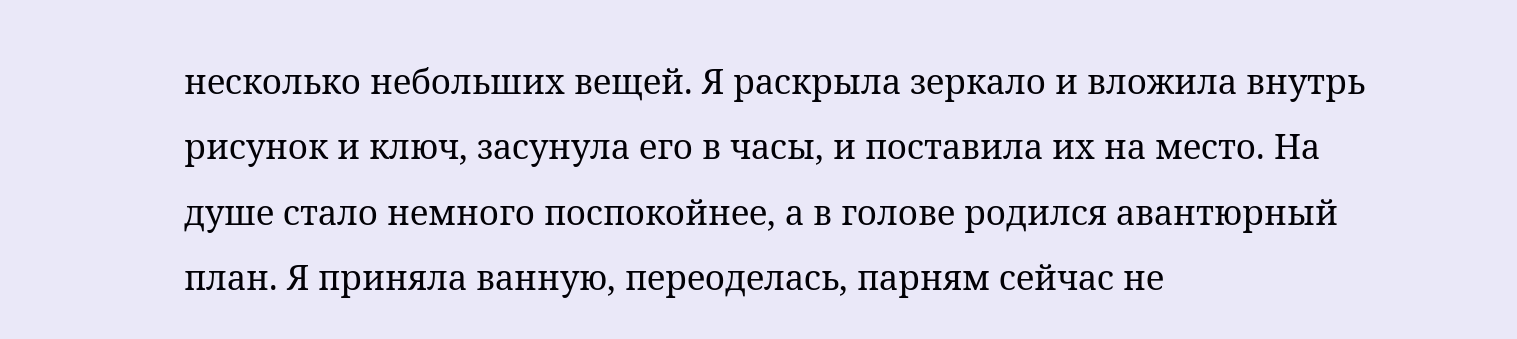несколько небольших вещей. Я раскрыла зеркало и вложила внутрь рисунок и ключ, засунула его в часы, и поставила их на место. На душе стало немного поспокойнее, а в голове родился авантюрный план. Я приняла ванную, переоделась, парням сейчас не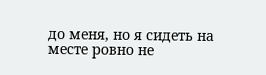до меня, но я сидеть на месте ровно не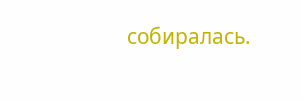собиралась.